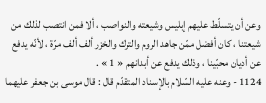وعن أن يتسلّط عليهم إبليس وشيعته والنواصب ، ألا فمن انتصب لذلك من شيعتنا ، كان أفضل ممّن جاهد الروم والترك والخزر ألف ألف مرّة ، لأنّه يدفع عن أديان محبّينا ، وذلك يدفع عن أبدانهم « 1 » .
1124 - وعنه عليه السّلام بالإسناد المتقدّم قال : قال موسى بن جعفر عليهما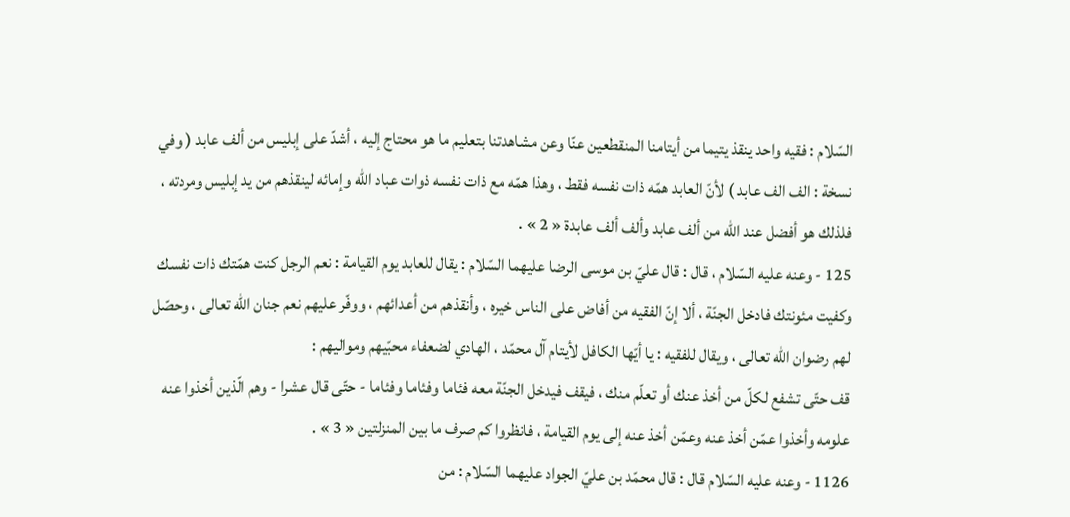السّلام : فقيه واحد ينقذ يتيما من أيتامنا المنقطعين عنّا وعن مشاهدتنا بتعليم ما هو محتاج إليه ، أشدّ على إبليس من ألف عابد ( وفي نسخة : الف الف عابد ) لأنّ العابد همّه ذات نفسه فقط ، وهذا همّه مع ذات نفسه ذوات عباد اللّه وإمائه لينقذهم من يد إبليس ومردته ، فلذلك هو أفضل عند اللّه من ألف عابد وألف ألف عابدة « 2 » .
125 - وعنه عليه السّلام ، قال : قال عليّ بن موسى الرضا عليهما السّلام : يقال للعابد يوم القيامة : نعم الرجل كنت همّتك ذات نفسك وكفيت مئونتك فادخل الجنّة ، ألا إنّ الفقيه من أفاض على الناس خيره ، وأنقذهم من أعدائهم ، ووفّر عليهم نعم جنان اللّه تعالى ، وحصّل لهم رضوان اللّه تعالى ، ويقال للفقيه : يا أيّها الكافل لأيتام آل محمّد ، الهادي لضعفاء محبّيهم ومواليهم :
قف حتّى تشفع لكلّ من أخذ عنك أو تعلّم منك ، فيقف فيدخل الجنّة معه فئاما وفئاما وفئاما - حتّى قال عشرا - وهم الّذين أخذوا عنه علومه وأخذوا عمّن أخذ عنه وعمّن أخذ عنه إلى يوم القيامة ، فانظروا كم صرف ما بين المنزلتين « 3 » .
1126 - وعنه عليه السّلام قال : قال محمّد بن عليّ الجواد عليهما السّلام : من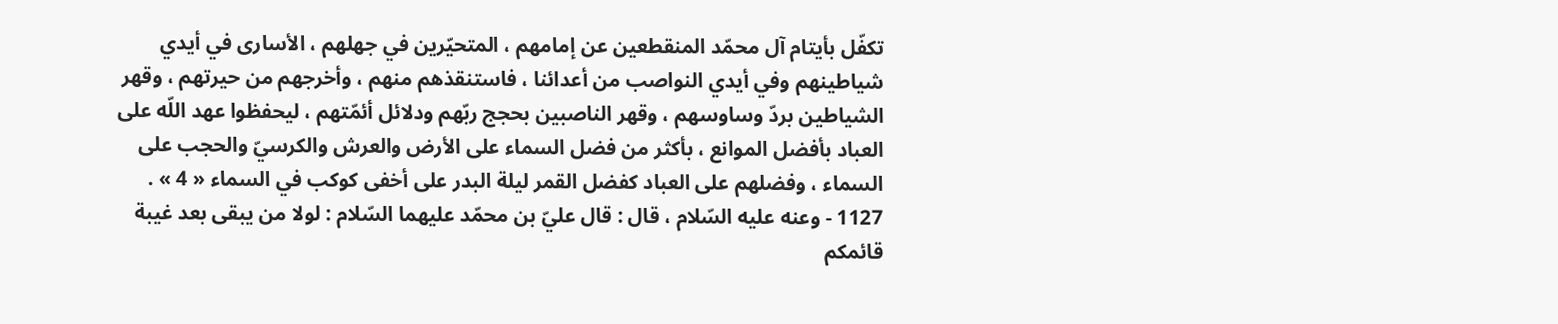تكفّل بأيتام آل محمّد المنقطعين عن إمامهم ، المتحيّرين في جهلهم ، الأسارى في أيدي شياطينهم وفي أيدي النواصب من أعدائنا ، فاستنقذهم منهم ، وأخرجهم من حيرتهم ، وقهر الشياطين بردّ وساوسهم ، وقهر الناصبين بحجج ربّهم ودلائل أئمّتهم ، ليحفظوا عهد اللّه على العباد بأفضل الموانع ، بأكثر من فضل السماء على الأرض والعرش والكرسيّ والحجب على السماء ، وفضلهم على العباد كفضل القمر ليلة البدر على أخفى كوكب في السماء « 4 » .
1127 - وعنه عليه السّلام ، قال : قال عليّ بن محمّد عليهما السّلام : لولا من يبقى بعد غيبة قائمكم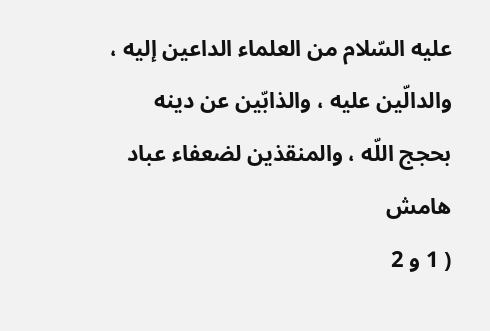عليه السّلام من العلماء الداعين إليه ، والدالّين عليه ، والذابّين عن دينه بحجج اللّه ، والمنقذين لضعفاء عباد
هامش
( 1 و 2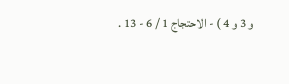و 3 و 4 ) - الاحتجاج 1 / 6 - 13 .